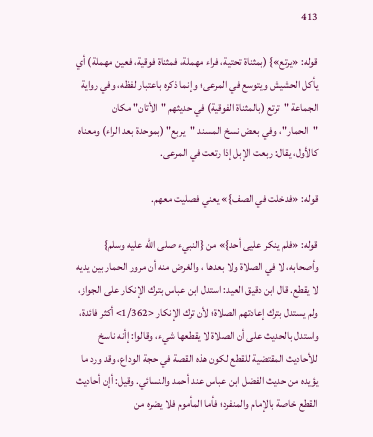413

قوله: «يرتع»} (بمثناة تحتية، فراء مهملة، فمثناة فوقية، فعين مهملة) أي يأكل الحشيش ويتوسع في المرعى؛ وإنما ذكره باعتبار لفظه، وفي رواية الجماعة "ترتع (بالمثناة الفوقية) في حديثهم "الأتان" مكان "الحمار"، وفي بعض نسخ المسند "يربع" (بموحدة بعد الراء) ومعناه كالأول، يقال: ربعت الإبل إذا رتعت في المرعى.

قوله: «فدخلت في الصف}» يعني فصليت معهم.

قوله: «فلم ينكر عليى أحد}» من {النبيء صلى الله عليه وسلم} وأصحابه، لا في الصلاة ولا بعدها ، والغرض منه أن مرور الحمار بين يديه لا يقطع. قال ابن دقيق العيد: استدل ابن عباس بترك الإنكار على الجواز، ولم يستدل بترك إعادتهم الصلاة؛ لأن ترك الإنكار <1/362> أكثر فائدة، واستدل بالحديث على أن الصلاة لا يقطعها شيء، وقالوا: إأنه ناسخ للأحاديث المقتضية للقطع لكون هذه القصة في حجة الوداع، وقد ورد ما يؤيده من حديث الفضل ابن عباس عند أحمد والنسائي. وقيل: أإن أحاديث القطع خاصة بالإمام والمنفرد؛ فأما المأموم فلا يضره من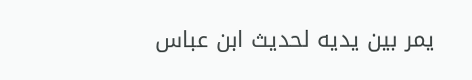يمر بين يديه لحديث ابن عباس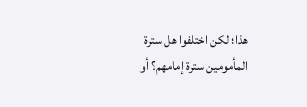هذا؛ لكن اختلفوا هل سترة المأمومين سترة إمامهم؟ أو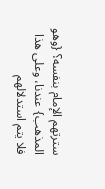سترتهم الإمام بنفسه؟ {وهو المذهب} عندنا، وعلى هذا فلا يتم استدلالهم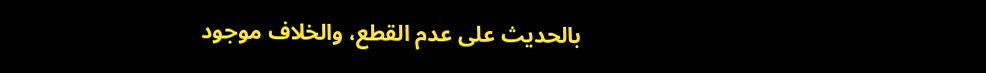بالحديث على عدم القطع، والخلاف موجود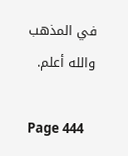في المذهب والله أعلم.

Page 444